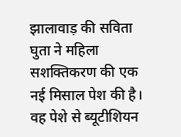झालावाड़ की सविता घुता ने महिला सशक्तिकरण की एक नई मिसाल पेश की है। वह पेशे से ब्यूटीशियन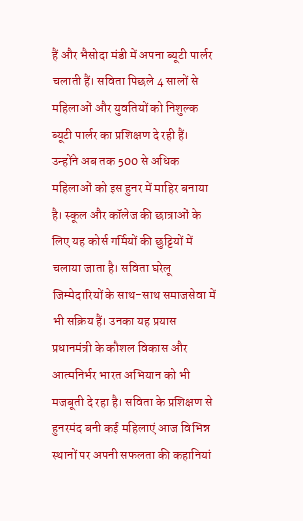हैं और भैसोदा मंडी में अपना ब्यूटी पार्लर चलाती हैं। सविता पिछले 4 सालों से महिलाओं और युवतियों को निशुल्क ब्यूटी पार्लर का प्रशिक्षण दे रही हैं। उन्होंने अब तक 500 से अधिक महिलाओं को इस हुनर में माहिर बनाया है। स्कूल और कॉलेज की छात्राओं के लिए यह कोर्स गर्मियों की छुट्टियों में चलाया जाता है। सविता घरेलू जिम्मेदारियों के साथ-साथ समाजसेवा में भी सक्रिय हैं। उनका यह प्रयास प्रधानमंत्री के कौशल विकास और आत्मनिर्भर भारत अभियान को भी मजबूती दे रहा है। सविता के प्रशिक्षण से हुनरमंद बनी कई महिलाएं आज विभिन्न स्थानों पर अपनी सफलता की कहानियां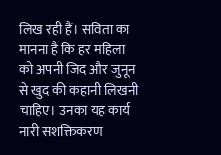लिख रही हैं। सविता का मानना है कि हर महिला को अपनी जिद और जुनून से खुद की कहानी लिखनी चाहिए। उनका यह कार्य नारी सशक्तिकरण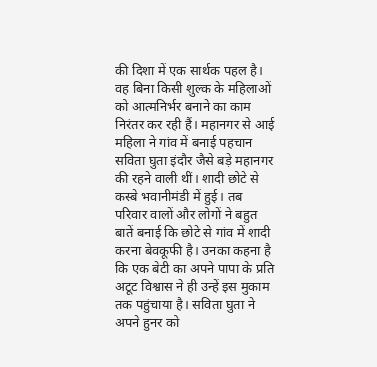की दिशा में एक सार्थक पहल है। वह बिना किसी शुल्क के महिलाओं को आत्मनिर्भर बनाने का काम निरंतर कर रही हैं। महानगर से आई महिला ने गांव में बनाई पहचान
सविता घुता इंदौर जैसे बड़े महानगर की रहने वाली थीं। शादी छोटे से कस्बे भवानीमंडी में हुई। तब परिवार वालों और लोगों ने बहुत बातें बनाई कि छोटे से गांव में शादी करना बेवकूफी है। उनका कहना है कि एक बेटी का अपने पापा के प्रति अटूट विश्वास ने ही उन्हें इस मुकाम तक पहुंचाया है। सविता घुता ने अपने हुनर को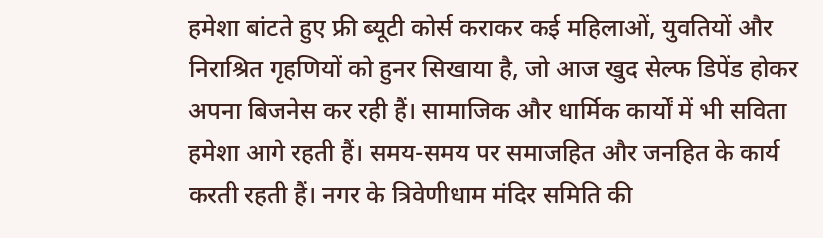हमेशा बांटते हुए फ्री ब्यूटी कोर्स कराकर कई महिलाओं, युवतियों और निराश्रित गृहणियों को हुनर सिखाया है, जो आज खुद सेल्फ डिपेंड होकर अपना बिजनेस कर रही हैं। सामाजिक और धार्मिक कार्यों में भी सविता हमेशा आगे रहती हैं। समय-समय पर समाजहित और जनहित के कार्य करती रहती हैं। नगर के त्रिवेणीधाम मंदिर समिति की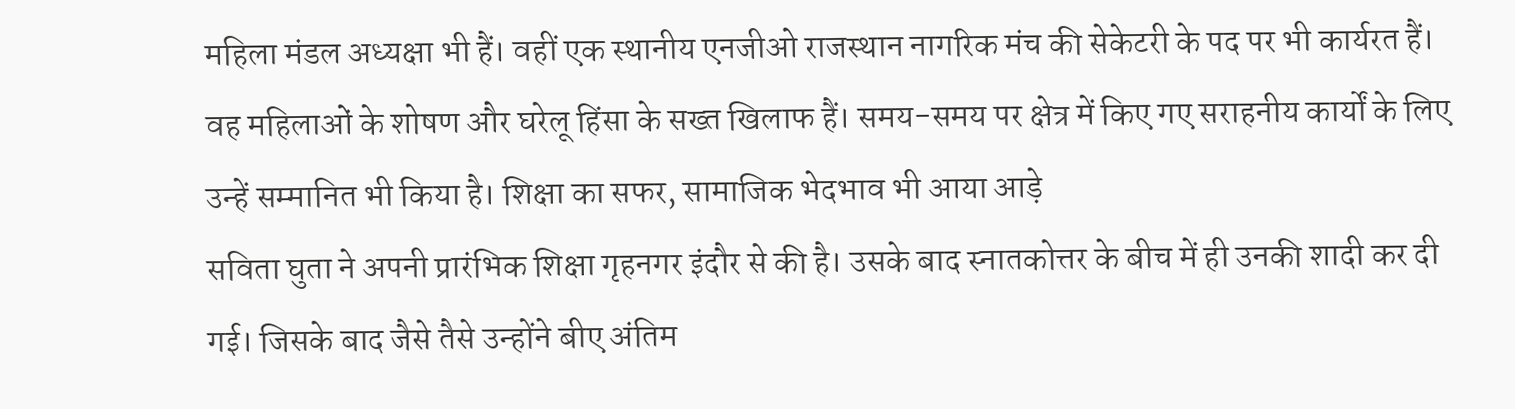महिला मंडल अध्यक्षा भी हैं। वहीं एक स्थानीय एनजीओ राजस्थान नागरिक मंच की सेकेटरी के पद पर भी कार्यरत हैं। वह महिलाओं के शोषण और घरेलू हिंसा के सख्त खिलाफ हैं। समय-समय पर क्षेत्र में किए गए सराहनीय कार्यों के लिए उन्हें सम्मानित भी किया है। शिक्षा का सफर, सामाजिक भेदभाव भी आया आड़े
सविता घुता ने अपनी प्रारंभिक शिक्षा गृहनगर इंदौर से की है। उसके बाद स्नातकोत्तर के बीच में ही उनकी शादी कर दी गई। जिसके बाद जैसे तैसे उन्होंने बीए अंतिम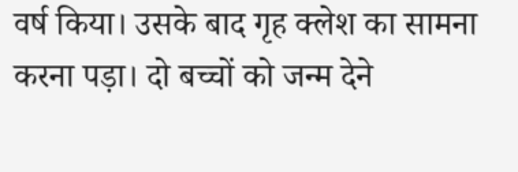वर्ष किया। उसके बाद गृह क्लेश का सामना करना पड़ा। दो बच्चों को जन्म देने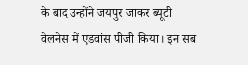के बाद उन्होंने जयपुर जाकर ब्यूटी वेलनेस में एडवांस पीजी किया। इन सब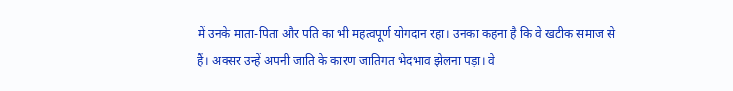में उनके माता-पिता और पति का भी महत्वपूर्ण योगदान रहा। उनका कहना है कि वे खटीक समाज से हैं। अक्सर उन्हें अपनी जाति के कारण जातिगत भेदभाव झेलना पड़ा। वे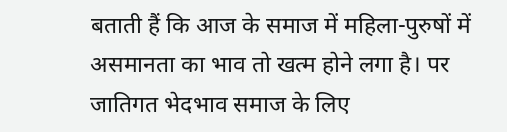बताती हैं कि आज के समाज में महिला-पुरुषों में असमानता का भाव तो खत्म होने लगा है। पर जातिगत भेदभाव समाज के लिए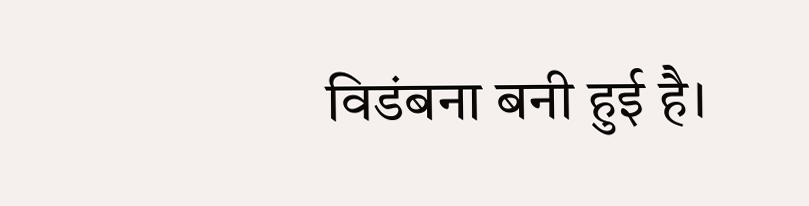विडंबना बनी हुई है।